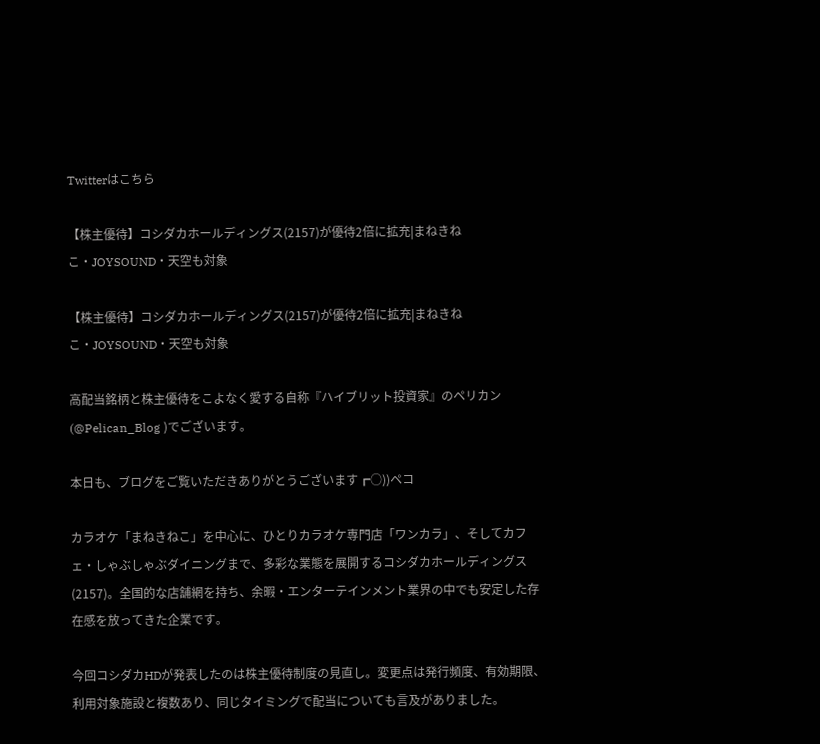Twitterはこちら

【株主優待】コシダカホールディングス(2157)が優待2倍に拡充|まねきねこ・JOYSOUND・天空も対象

【株主優待】コシダカホールディングス(2157)が優待2倍に拡充|まねきねこ・JOYSOUND・天空も対象

高配当銘柄と株主優待をこよなく愛する自称『ハイブリット投資家』のペリカン(@Pelican_Blog )でございます。

本日も、ブログをご覧いただきありがとうございます┏○))ペコ

カラオケ「まねきねこ」を中心に、ひとりカラオケ専門店「ワンカラ」、そしてカフェ・しゃぶしゃぶダイニングまで、多彩な業態を展開するコシダカホールディングス(2157)。全国的な店舗網を持ち、余暇・エンターテインメント業界の中でも安定した存在感を放ってきた企業です。

今回コシダカHDが発表したのは株主優待制度の見直し。変更点は発行頻度、有効期限、利用対象施設と複数あり、同じタイミングで配当についても言及がありました。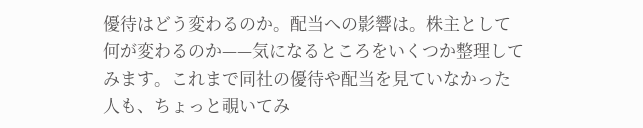優待はどう変わるのか。配当への影響は。株主として何が変わるのか——気になるところをいくつか整理してみます。これまで同社の優待や配当を見ていなかった人も、ちょっと覗いてみ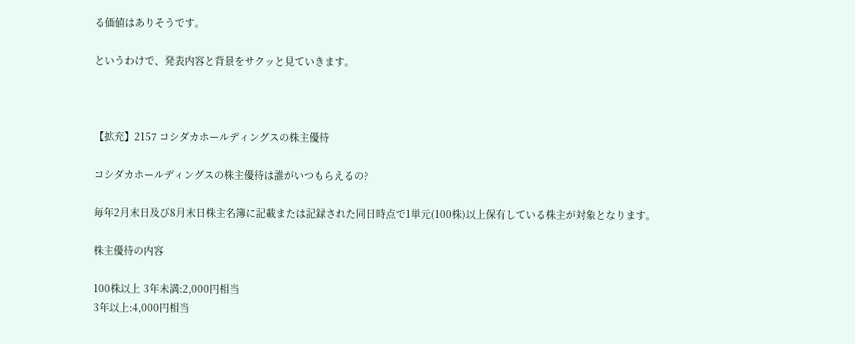る価値はありそうです。

というわけで、発表内容と背景をサクッと見ていきます。



【拡充】2157 コシダカホールディングスの株主優待

コシダカホールディングスの株主優待は誰がいつもらえるの?

毎年2月末日及び8月末日株主名簿に記載または記録された同日時点で1単元(100株)以上保有している株主が対象となります。

株主優待の内容

100株以上 3年未満:2,000円相当
3年以上:4,000円相当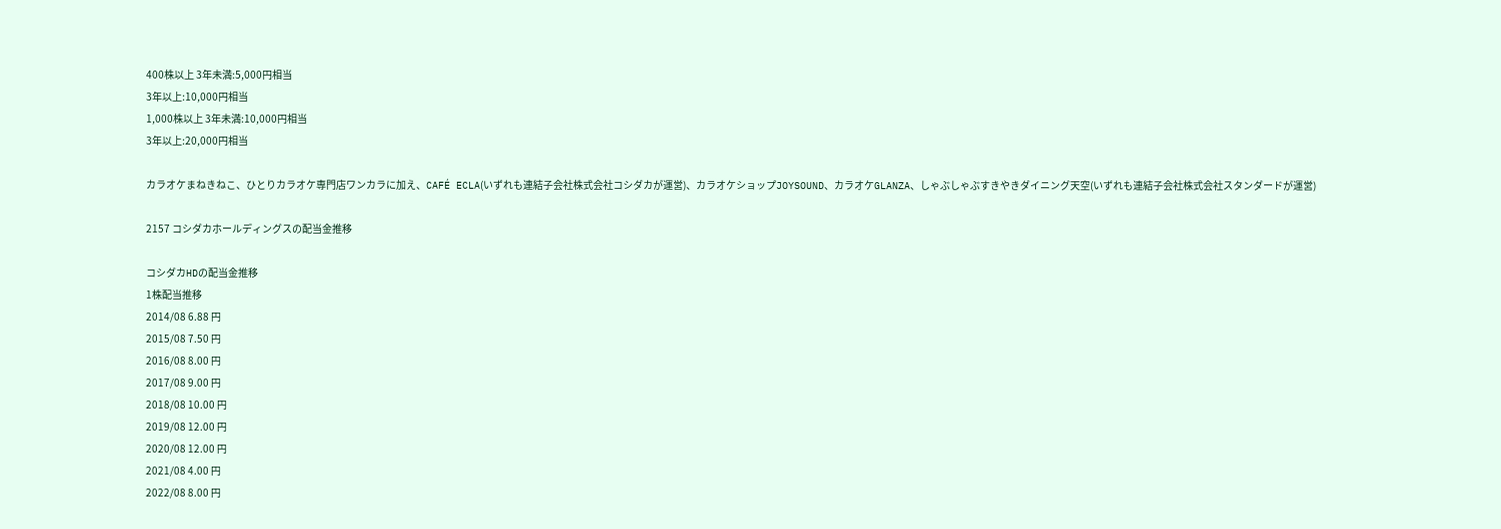400株以上 3年未満:5,000円相当
3年以上:10,000円相当
1,000株以上 3年未満:10,000円相当
3年以上:20,000円相当

カラオケまねきねこ、ひとりカラオケ専門店ワンカラに加え、CAFÉ ECLA(いずれも連結子会社株式会社コシダカが運営)、カラオケショップJOYSOUND、カラオケGLANZA、しゃぶしゃぶすきやきダイニング天空(いずれも連結子会社株式会社スタンダードが運営)

2157 コシダカホールディングスの配当金推移

コシダカHDの配当金推移
1株配当推移
2014/08 6.88 円
2015/08 7.50 円
2016/08 8.00 円
2017/08 9.00 円
2018/08 10.00 円
2019/08 12.00 円
2020/08 12.00 円
2021/08 4.00 円
2022/08 8.00 円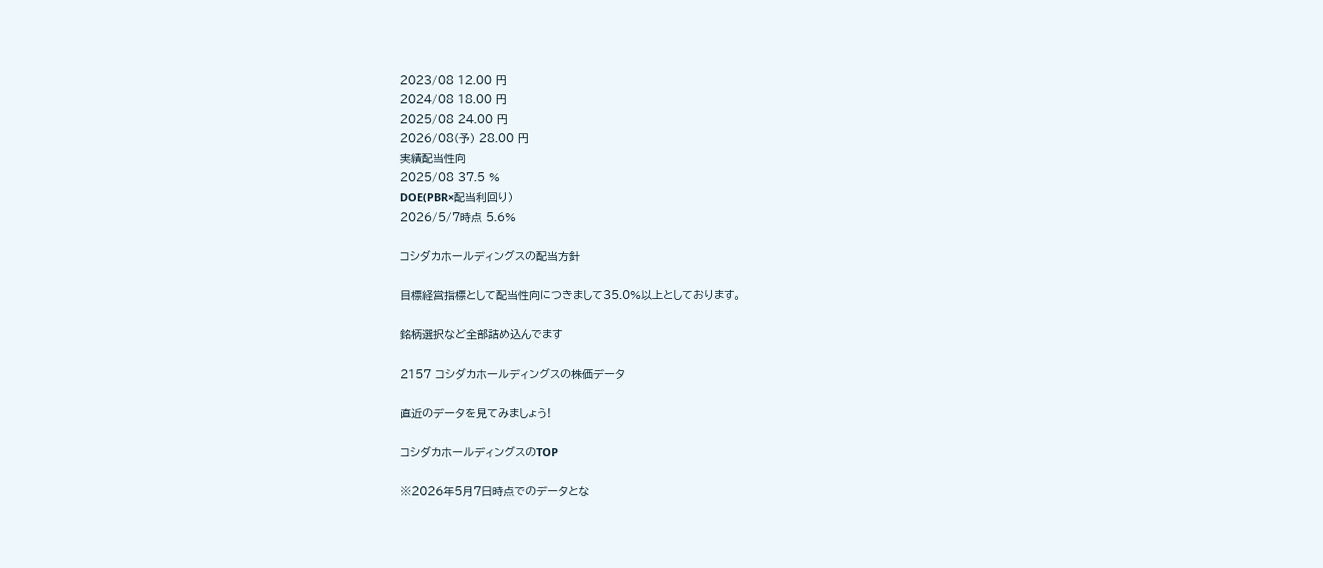2023/08 12.00 円
2024/08 18.00 円
2025/08 24.00 円
2026/08(予) 28.00 円
実績配当性向
2025/08 37.5 %
DOE(PBR×配当利回り)
2026/5/7時点 5.6%

コシダカホールディングスの配当方針

目標経営指標として配当性向につきまして35.0%以上としております。

銘柄選択など全部詰め込んでます

2157 コシダカホールディングスの株価データ

直近のデータを見てみましょう!

コシダカホールディングスのTOP

※2026年5月7日時点でのデータとな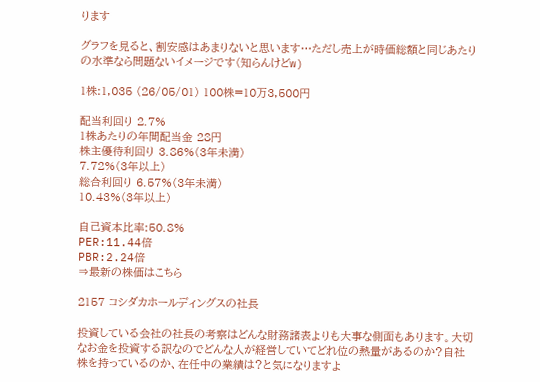ります

グラフを見ると、割安感はあまりないと思います…ただし売上が時価総額と同じあたりの水準なら問題ないイメージです(知らんけどw)

1株:1,035 (26/05/01) 100株=10万3,500円

配当利回り 2.7%
1株あたりの年間配当金 28円
株主優待利回り 3.86%(3年未満)
7.72%(3年以上)
総合利回り 6.57%(3年未満)
10.43%(3年以上)

自己資本比率:50.8%
PER:11.44倍
PBR:2.24倍
⇒最新の株価はこちら

2157 コシダカホールディングスの社長

投資している会社の社長の考察はどんな財務諸表よりも大事な側面もあります。大切なお金を投資する訳なのでどんな人が経営していてどれ位の熱量があるのか?自社株を持っているのか、在任中の業績は?と気になりますよ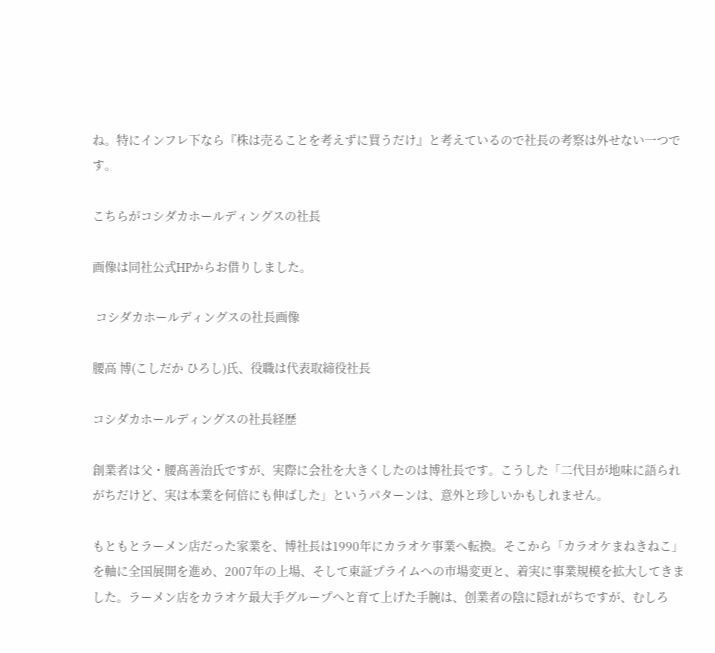ね。特にインフレ下なら『株は売ることを考えずに買うだけ』と考えているので社長の考察は外せない一つです。

こちらがコシダカホールディングスの社長

画像は同社公式HPからお借りしました。

 コシダカホールディングスの社長画像

腰高 博(こしだか ひろし)氏、役職は代表取締役社長

コシダカホールディングスの社長経歴

創業者は父・腰髙善治氏ですが、実際に会社を大きくしたのは博社長です。こうした「二代目が地味に語られがちだけど、実は本業を何倍にも伸ばした」というパターンは、意外と珍しいかもしれません。

もともとラーメン店だった家業を、博社長は1990年にカラオケ事業へ転換。そこから「カラオケまねきねこ」を軸に全国展開を進め、2007年の上場、そして東証プライムへの市場変更と、着実に事業規模を拡大してきました。ラーメン店をカラオケ最大手グループへと育て上げた手腕は、创業者の陰に隠れがちですが、むしろ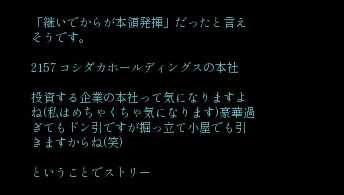「継いでからが本領発揮」だったと言えそうです。

2157 コシダカホールディングスの本社

投資する企業の本社って気になりますよね(私はめちゃくちゃ気になります)豪華過ぎてもドン引ですが掘っ立て小屋でも引きますからね(笑)

ということでストリー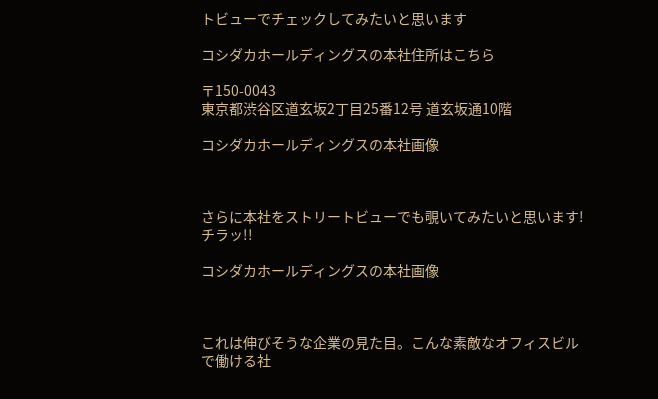トビューでチェックしてみたいと思います

コシダカホールディングスの本社住所はこちら

〒150-0043
東京都渋谷区道玄坂2丁目25番12号 道玄坂通10階

コシダカホールディングスの本社画像



さらに本社をストリートビューでも覗いてみたいと思います!チラッ!!

コシダカホールディングスの本社画像



これは伸びそうな企業の見た目。こんな素敵なオフィスビルで働ける社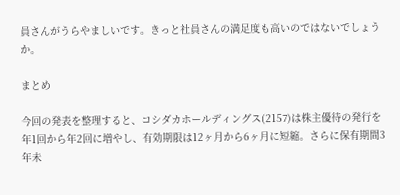員さんがうらやましいです。きっと社員さんの満足度も高いのではないでしょうか。

まとめ

今回の発表を整理すると、コシダカホールディングス(2157)は株主優待の発行を年1回から年2回に増やし、有効期限は12ヶ月から6ヶ月に短縮。さらに保有期間3年未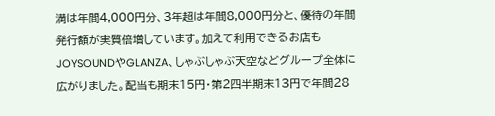満は年間4,000円分、3年超は年間8,000円分と、優待の年間発行額が実質倍増しています。加えて利用できるお店もJOYSOUNDやGLANZA、しゃぶしゃぶ天空などグループ全体に広がりました。配当も期末15円・第2四半期末13円で年間28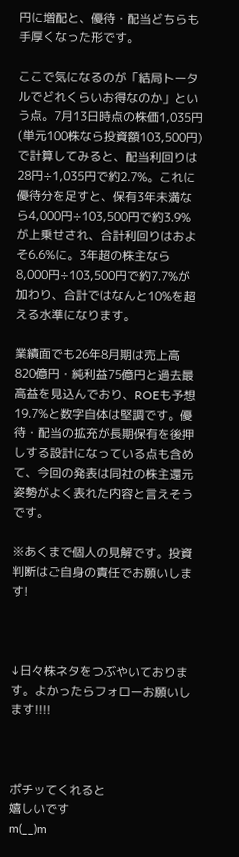円に増配と、優待・配当どちらも手厚くなった形です。

ここで気になるのが「結局トータルでどれくらいお得なのか」という点。7月13日時点の株価1,035円(単元100株なら投資額103,500円)で計算してみると、配当利回りは28円÷1,035円で約2.7%。これに優待分を足すと、保有3年未満なら4,000円÷103,500円で約3.9%が上乗せされ、合計利回りはおよそ6.6%に。3年超の株主なら8,000円÷103,500円で約7.7%が加わり、合計ではなんと10%を超える水準になります。

業績面でも26年8月期は売上高820億円・純利益75億円と過去最高益を見込んでおり、ROEも予想19.7%と数字自体は堅調です。優待・配当の拡充が長期保有を後押しする設計になっている点も含めて、今回の発表は同社の株主還元姿勢がよく表れた内容と言えそうです。

※あくまで個人の見解です。投資判断はご自身の責任でお願いします!



↓日々株ネタをつぶやいております。よかったらフォローお願いします!!!!



ポチッてくれると
嬉しいです
m(__)m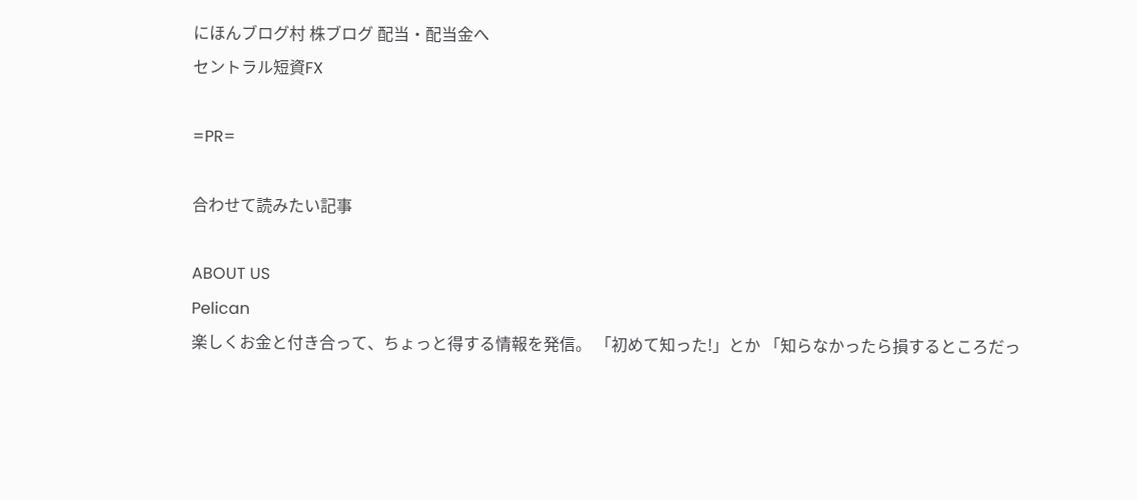にほんブログ村 株ブログ 配当・配当金へ
セントラル短資FX

=PR=

合わせて読みたい記事

ABOUT US
Pelican
楽しくお金と付き合って、ちょっと得する情報を発信。 「初めて知った!」とか 「知らなかったら損するところだっ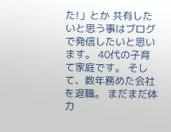た!」とか 共有したいと思う事はブログで発信したいと思います。 40代の子育て家庭です。 そして、数年務めた会社を退職。 まだまだ体力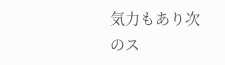気力もあり次のス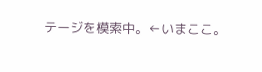テージを模索中。←いまここ。